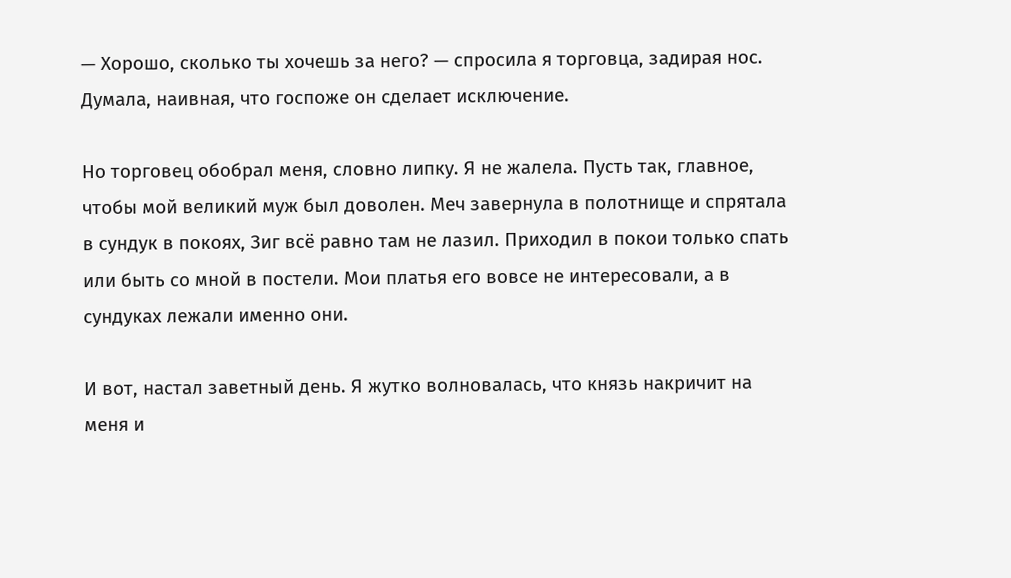— Хорошо, сколько ты хочешь за него? — спросила я торговца, задирая нос. Думала, наивная, что госпоже он сделает исключение.

Но торговец обобрал меня, словно липку. Я не жалела. Пусть так, главное, чтобы мой великий муж был доволен. Меч завернула в полотнище и спрятала в сундук в покоях, Зиг всё равно там не лазил. Приходил в покои только спать или быть со мной в постели. Мои платья его вовсе не интересовали, а в сундуках лежали именно они.

И вот, настал заветный день. Я жутко волновалась, что князь накричит на меня и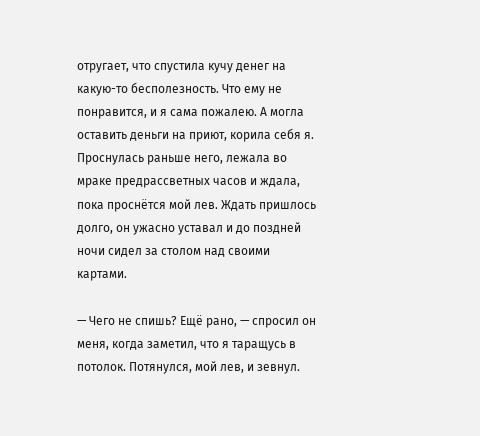отругает, что спустила кучу денег на какую-то бесполезность. Что ему не понравится, и я сама пожалею. А могла оставить деньги на приют, корила себя я. Проснулась раньше него, лежала во мраке предрассветных часов и ждала, пока проснётся мой лев. Ждать пришлось долго, он ужасно уставал и до поздней ночи сидел за столом над своими картами.

— Чего не спишь? Ещё рано, — спросил он меня, когда заметил, что я таращусь в потолок. Потянулся, мой лев, и зевнул.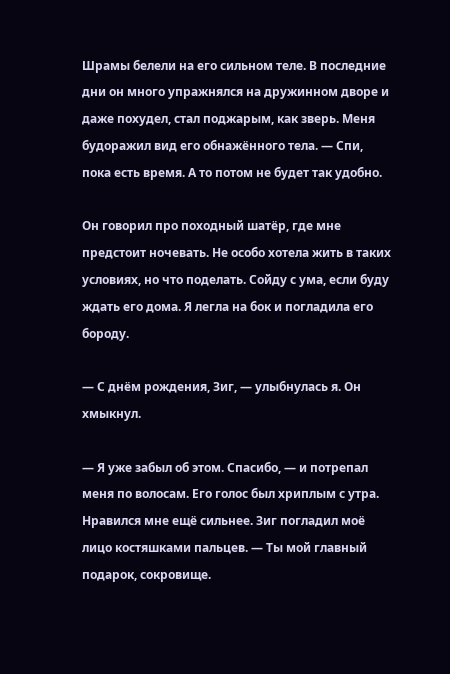Шрамы белели на его сильном теле. В последние дни он много упражнялся на дружинном дворе и даже похудел, стал поджарым, как зверь. Меня будоражил вид его обнажённого тела. — Спи, пока есть время. А то потом не будет так удобно.

Он говорил про походный шатёр, где мне предстоит ночевать. Не особо хотела жить в таких условиях, но что поделать. Сойду с ума, если буду ждать его дома. Я легла на бок и погладила его бороду.

— С днём рождения, Зиг, — улыбнулась я. Он хмыкнул.

— Я уже забыл об этом. Спасибо, — и потрепал меня по волосам. Его голос был хриплым с утра. Нравился мне ещё сильнее. Зиг погладил моё лицо костяшками пальцев. — Ты мой главный подарок, сокровище.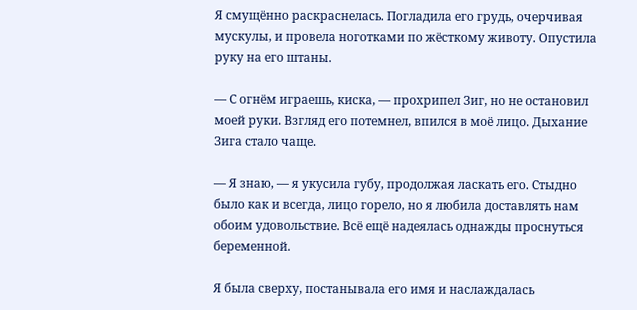Я смущённо раскраснелась. Погладила его грудь, очерчивая мускулы, и провела ноготками по жёсткому животу. Опустила руку на его штаны.

— С огнём играешь, киска, — прохрипел Зиг, но не остановил моей руки. Взгляд его потемнел, впился в моё лицо. Дыхание Зига стало чаще.

— Я знаю, — я укусила губу, продолжая ласкать его. Стыдно было как и всегда, лицо горело, но я любила доставлять нам обоим удовольствие. Всё ещё надеялась однажды проснуться беременной.

Я была сверху, постанывала его имя и наслаждалась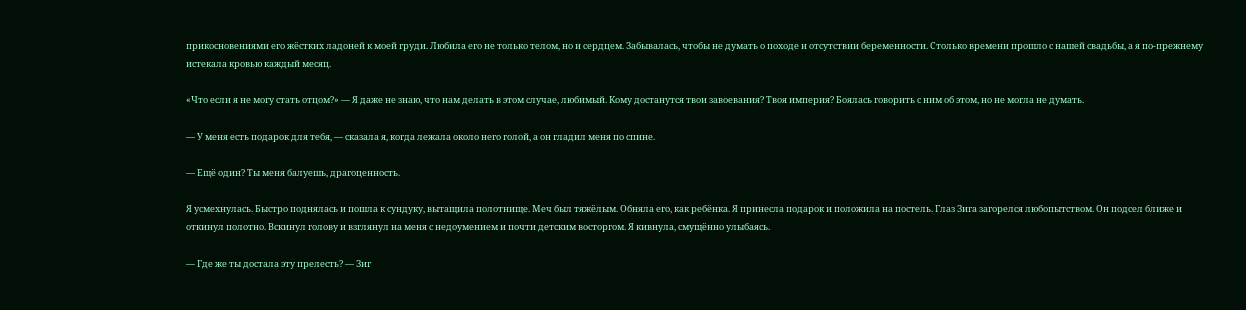прикосновениями его жёстких ладоней к моей груди. Любила его не только телом, но и сердцем. Забывалась, чтобы не думать о походе и отсутствии беременности. Столько времени прошло с нашей свадьбы, а я по-прежнему истекала кровью каждый месяц.

«Что если я не могу стать отцом?» — Я даже не знаю, что нам делать в этом случае, любимый. Кому достанутся твои завоевания? Твоя империя? Боялась говорить с ним об этом, но не могла не думать.

— У меня есть подарок для тебя, — сказала я, когда лежала около него голой, а он гладил меня по спине.

— Ещё один? Ты меня балуешь, драгоценность.

Я усмехнулась. Быстро поднялась и пошла к сундуку, вытащила полотнище. Меч был тяжёлым. Обняла его, как ребёнка. Я принесла подарок и положила на постель. Глаз Зига загорелся любопытством. Он подсел ближе и откинул полотно. Вскинул голову и взглянул на меня с недоумением и почти детским восторгом. Я кивнула, смущённо улыбаясь.

— Где же ты достала эту прелесть? — Зиг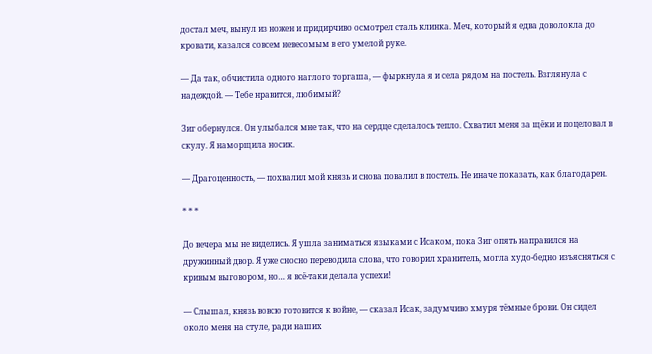достал меч, вынул из ножен и придирчиво осмотрел сталь клинка. Меч, который я едва доволокла до кровати, казался совсем невесомым в его умелой руке.

— Да так, обчистила одного наглого торгаша, — фыркнула я и села рядом на постель. Взглянула с надеждой. — Тебе нравится, любимый?

Зиг обернулся. Он улыбался мне так, что на сердце сделалось тепло. Схватил меня за щёки и поцеловал в скулу. Я наморщила носик.

— Драгоценность, — похвалил мой князь и снова повалил в постель. Не иначе показать, как благодарен.

* * *

До вечера мы не виделись. Я ушла заниматься языками с Исаком, пока Зиг опять направился на дружинный двор. Я уже сносно переводила слова, что говорил хранитель, могла худо-бедно изъясняться с кривым выговором, но… я всё-таки делала успехи!

— Слышал, князь вовсю готовится к войне, — сказал Исак, задумчиво хмуря тёмные брови. Он сидел около меня на стуле, ради наших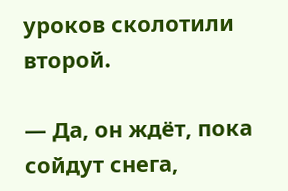уроков сколотили второй.

— Да, он ждёт, пока сойдут снега,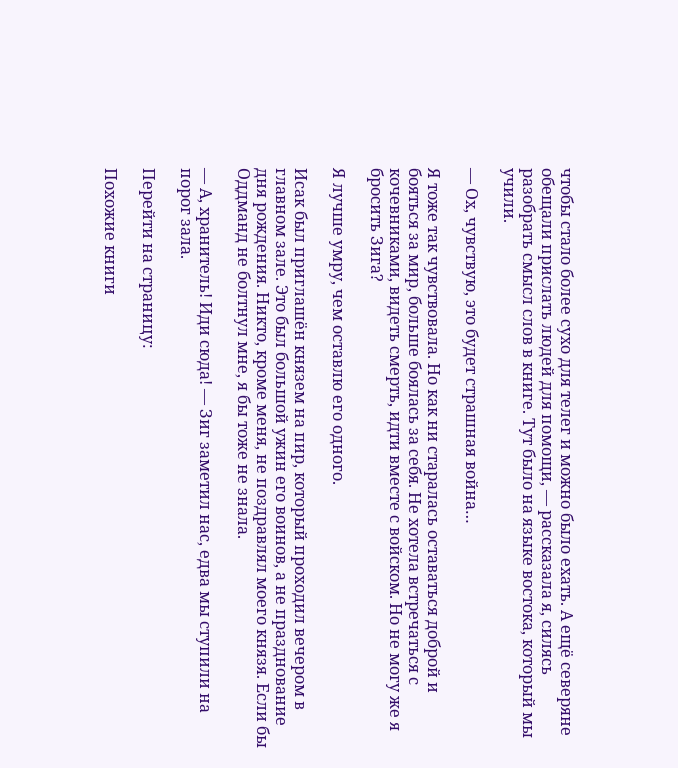чтобы стало более сухо для телег и можно было ехать. А ещё северяне обещали прислать людей для помощи, — рассказала я, силясь разобрать смысл слов в книге. Тут было на языке востока, который мы учили.

— Ох, чувствую, это будет страшная война…

Я тоже так чувствовала. Но как ни старалась оставаться доброй и бояться за мир, больше боялась за себя. Не хотела встречаться с кочевниками, видеть смерть, идти вместе с войском. Но не могу же я бросить Зига?

Я лучше умру, чем оставлю его одного.

Исак был приглашён князем на пир, который проходил вечером в главном зале. Это был большой ужин его воинов, а не празднование дня рождения. Никто, кроме меня, не поздравлял моего князя. Если бы Оддманд не болтнул мне, я бы тоже не знала.

— А, хранитель! Иди сюда! — Зиг заметил нас, едва мы ступили на порог зала.

Перейти на страницу:

Похожие книги